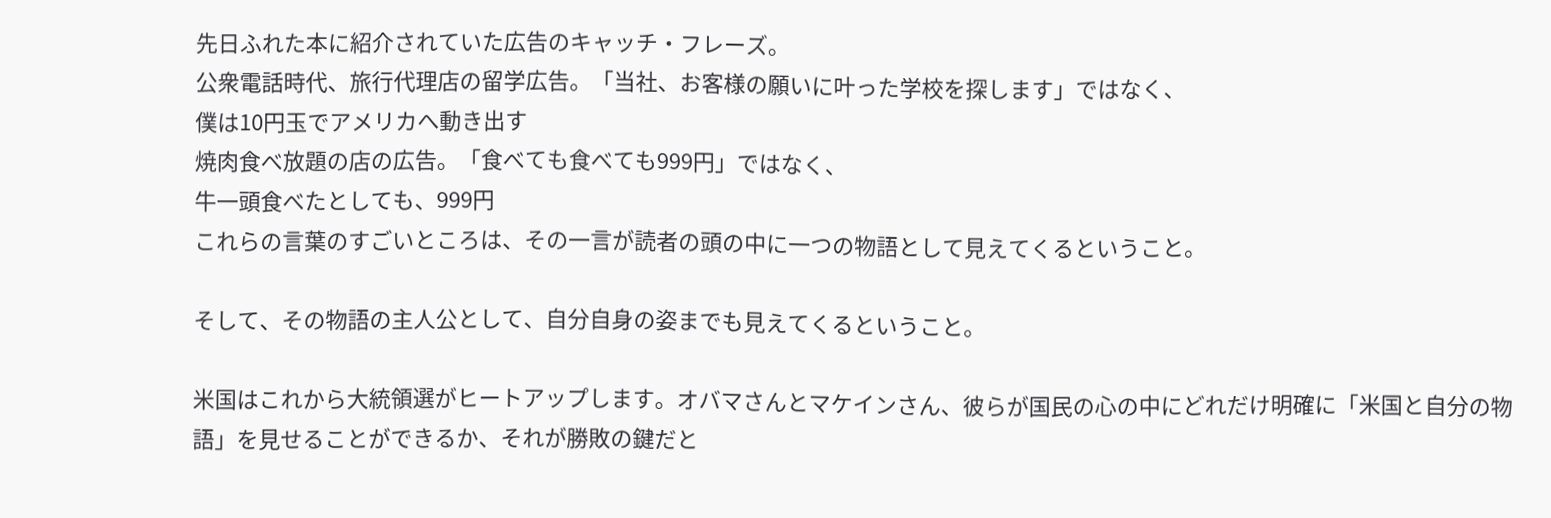先日ふれた本に紹介されていた広告のキャッチ・フレーズ。
公衆電話時代、旅行代理店の留学広告。「当社、お客様の願いに叶った学校を探します」ではなく、
僕は10円玉でアメリカへ動き出す
焼肉食べ放題の店の広告。「食べても食べても999円」ではなく、
牛一頭食べたとしても、999円
これらの言葉のすごいところは、その一言が読者の頭の中に一つの物語として見えてくるということ。

そして、その物語の主人公として、自分自身の姿までも見えてくるということ。

米国はこれから大統領選がヒートアップします。オバマさんとマケインさん、彼らが国民の心の中にどれだけ明確に「米国と自分の物語」を見せることができるか、それが勝敗の鍵だと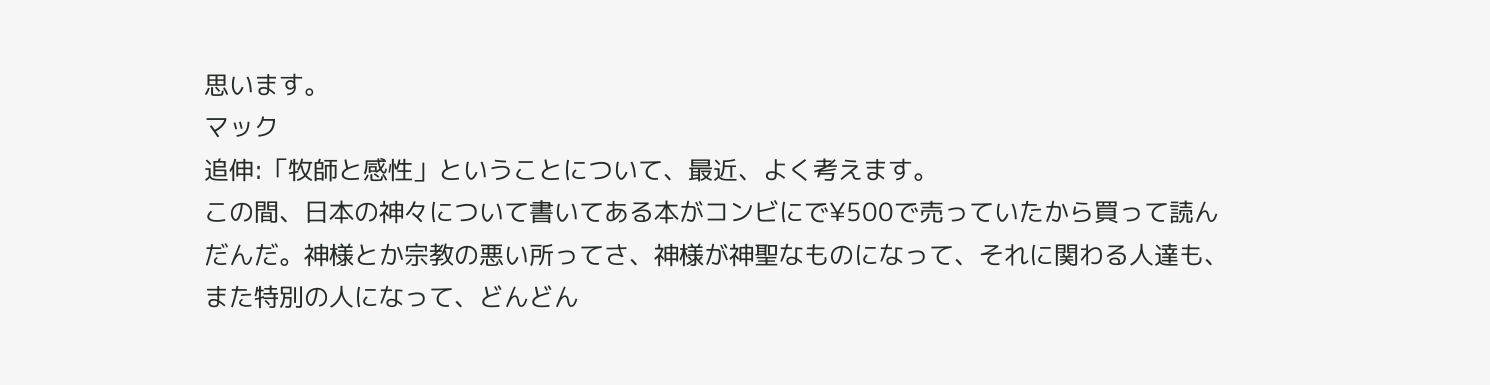思います。
マック
追伸:「牧師と感性」ということについて、最近、よく考えます。
この間、日本の神々について書いてある本がコンビにで¥500で売っていたから買って読んだんだ。神様とか宗教の悪い所ってさ、神様が神聖なものになって、それに関わる人達も、また特別の人になって、どんどん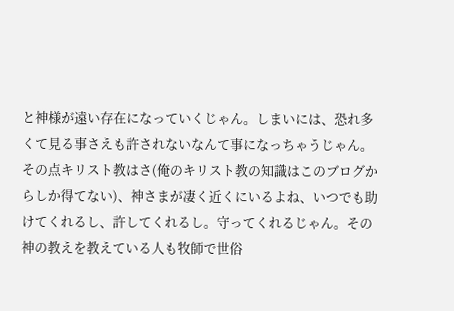と神様が遠い存在になっていくじゃん。しまいには、恐れ多くて見る事さえも許されないなんて事になっちゃうじゃん。
その点キリスト教はさ(俺のキリスト教の知識はこのブログからしか得てない)、神さまが凄く近くにいるよね、いつでも助けてくれるし、許してくれるし。守ってくれるじゃん。その神の教えを教えている人も牧師で世俗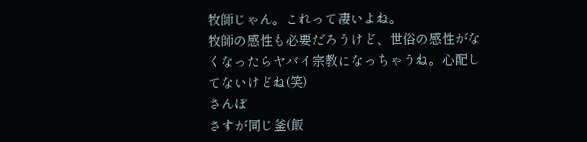牧師じゃん。これって凄いよね。
牧師の感性も必要だろうけど、世俗の感性がなくなったらヤバイ宗教になっちゃうね。心配してないけどね(笑)
さんぼ
さすが同じ釜(飯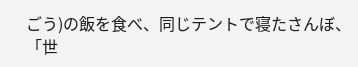ごう)の飯を食べ、同じテントで寝たさんぼ、「世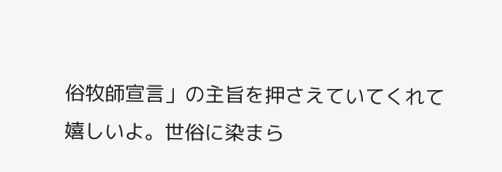俗牧師宣言」の主旨を押さえていてくれて嬉しいよ。世俗に染まら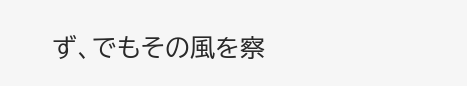ず、でもその風を察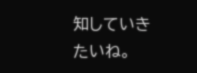知していきたいね。